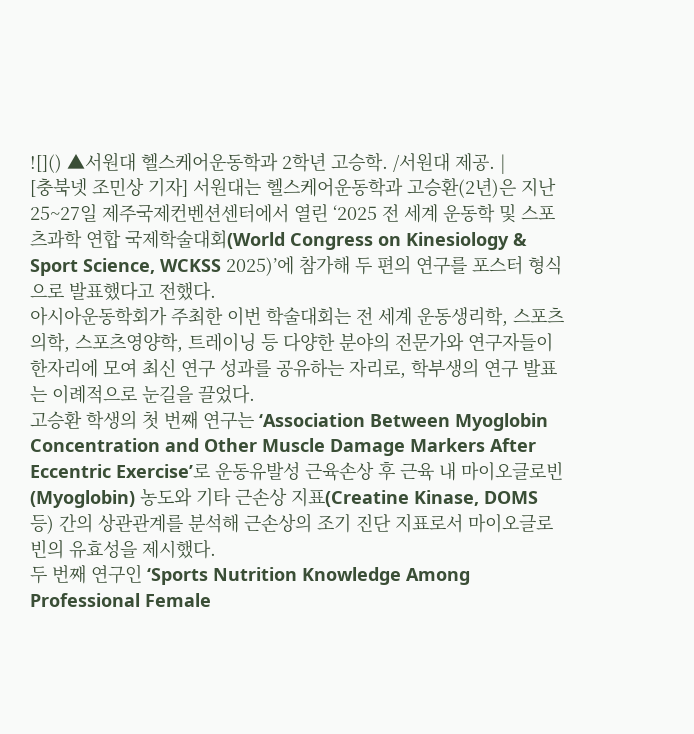![]() ▲서원대 헬스케어운동학과 2학년 고승학. /서원대 제공. |
[충북넷 조민상 기자] 서원대는 헬스케어운동학과 고승환(2년)은 지난 25~27일 제주국제컨벤션센터에서 열린 ‘2025 전 세계 운동학 및 스포츠과학 연합 국제학술대회(World Congress on Kinesiology & Sport Science, WCKSS 2025)’에 참가해 두 편의 연구를 포스터 형식으로 발표했다고 전했다.
아시아운동학회가 주최한 이번 학술대회는 전 세계 운동생리학, 스포츠의학, 스포츠영양학, 트레이닝 등 다양한 분야의 전문가와 연구자들이 한자리에 모여 최신 연구 성과를 공유하는 자리로, 학부생의 연구 발표는 이례적으로 눈길을 끌었다.
고승환 학생의 첫 번째 연구는 ‘Association Between Myoglobin Concentration and Other Muscle Damage Markers After Eccentric Exercise’로 운동유발성 근육손상 후 근육 내 마이오글로빈(Myoglobin) 농도와 기타 근손상 지표(Creatine Kinase, DOMS 등) 간의 상관관계를 분석해 근손상의 조기 진단 지표로서 마이오글로빈의 유효성을 제시했다.
두 번째 연구인 ‘Sports Nutrition Knowledge Among Professional Female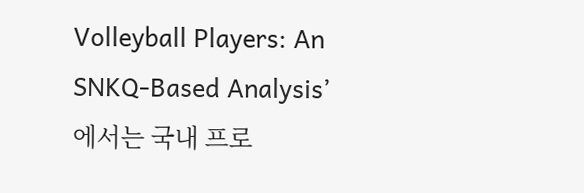Volleyball Players: An SNKQ-Based Analysis’에서는 국내 프로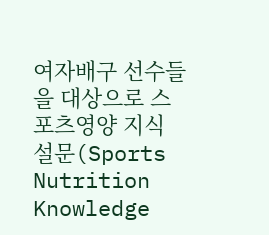여자배구 선수들을 대상으로 스포츠영양 지식 설문(Sports Nutrition Knowledge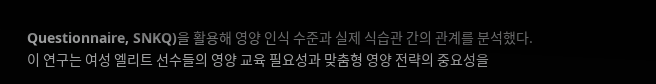Questionnaire, SNKQ)을 활용해 영양 인식 수준과 실제 식습관 간의 관계를 분석했다.
이 연구는 여성 엘리트 선수들의 영양 교육 필요성과 맞춤형 영양 전략의 중요성을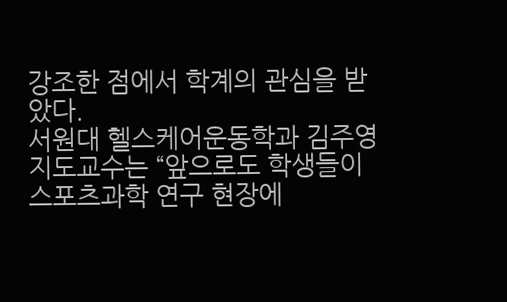강조한 점에서 학계의 관심을 받았다.
서원대 헬스케어운동학과 김주영 지도교수는 “앞으로도 학생들이 스포츠과학 연구 현장에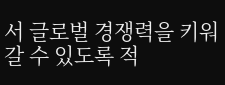서 글로벌 경쟁력을 키워갈 수 있도록 적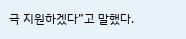극 지원하겠다”고 말했다.